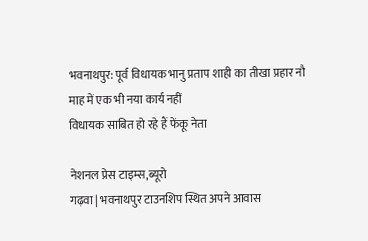भवनाथपुर: पूर्व विधायक भानु प्रताप शाही का तीखा प्रहार नौ माह में एक भी नया कार्य नहीं
विधायक साबित हो रहे हैं फेंकू नेता

नेशनल प्रेस टाइम्स,ब्यूरो
गढ़वा | भवनाथपुर टाउनशिप स्थित अपने आवास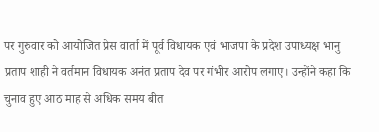पर गुरुवार को आयोजित प्रेस वार्ता में पूर्व विधायक एवं भाजपा के प्रदेश उपाध्यक्ष भानु प्रताप शाही ने वर्तमान विधायक अनंत प्रताप देव पर गंभीर आरोप लगाए। उन्होंने कहा कि चुनाव हुए आठ माह से अधिक समय बीत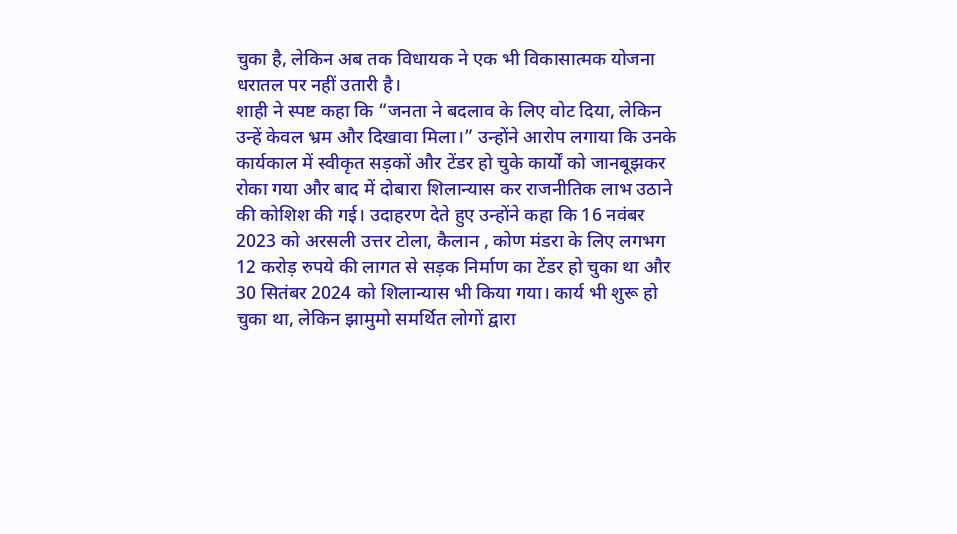चुका है, लेकिन अब तक विधायक ने एक भी विकासात्मक योजना धरातल पर नहीं उतारी है।
शाही ने स्पष्ट कहा कि “जनता ने बदलाव के लिए वोट दिया, लेकिन उन्हें केवल भ्रम और दिखावा मिला।” उन्होंने आरोप लगाया कि उनके कार्यकाल में स्वीकृत सड़कों और टेंडर हो चुके कार्यों को जानबूझकर रोका गया और बाद में दोबारा शिलान्यास कर राजनीतिक लाभ उठाने की कोशिश की गई। उदाहरण देते हुए उन्होंने कहा कि 16 नवंबर 2023 को अरसली उत्तर टोला, कैलान , कोण मंडरा के लिए लगभग 12 करोड़ रुपये की लागत से सड़क निर्माण का टेंडर हो चुका था और 30 सितंबर 2024 को शिलान्यास भी किया गया। कार्य भी शुरू हो चुका था, लेकिन झामुमो समर्थित लोगों द्वारा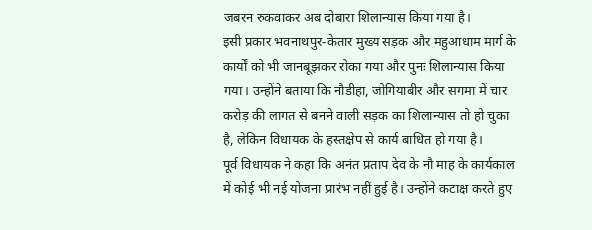जबरन रुकवाकर अब दोबारा शिलान्यास किया गया है।
इसी प्रकार भवनाथपुर-केतार मुख्य सड़क और महुआधाम मार्ग के कार्यों को भी जानबूझकर रोका गया और पुनः शिलान्यास किया गया। उन्होंने बताया कि नौडीहा, जोगियाबीर और सगमा में चार करोड़ की लागत से बनने वाली सड़क का शिलान्यास तो हो चुका है, लेकिन विधायक के हस्तक्षेप से कार्य बाधित हो गया है।
पूर्व विधायक ने कहा कि अनंत प्रताप देव के नौ माह के कार्यकाल में कोई भी नई योजना प्रारंभ नहीं हुई है। उन्होंने कटाक्ष करते हुए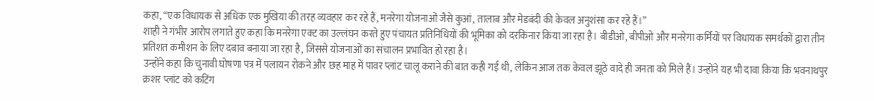कहा, “एक विधायक से अधिक एक मुखिया की तरह व्यवहार कर रहे हैं, मनरेगा योजनाओं जैसे कुआं, तालाब और मेडबंदी की केवल अनुशंसा कर रहे हैं।”
शाही ने गंभीर आरोप लगाते हुए कहा कि मनरेगा एक्ट का उल्लंघन करते हुए पंचायत प्रतिनिधियों की भूमिका को दरकिनार किया जा रहा है। बीडीओ, बीपीओ और मनरेगा कर्मियों पर विधायक समर्थकों द्वारा तीन प्रतिशत कमीशन के लिए दबाव बनाया जा रहा है, जिससे योजनाओं का संचालन प्रभावित हो रहा है।
उन्होंने कहा कि चुनावी घोषणा पत्र में पलायन रोकने और छह माह में पावर प्लांट चालू कराने की बात कही गई थी, लेकिन आज तक केवल झूठे वादे ही जनता को मिले हैं। उन्होंने यह भी दावा किया कि भवनाथपुर क्रशर प्लांट को कटिंग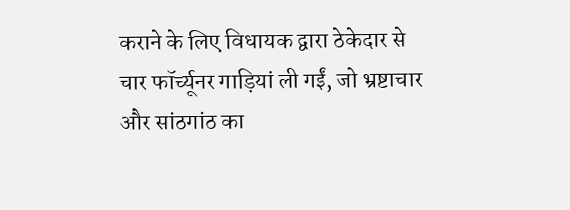कराने के लिए विधायक द्वारा ठेकेदार से चार फॉर्च्यूनर गाड़ियां ली गईं, जो भ्रष्टाचार और सांठगांठ का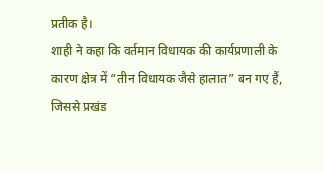प्रतीक है।
शाही ने कहा कि वर्तमान विधायक की कार्यप्रणाली के कारण क्षेत्र में “तीन विधायक जैसे हालात” बन गए हैं, जिससे प्रखंड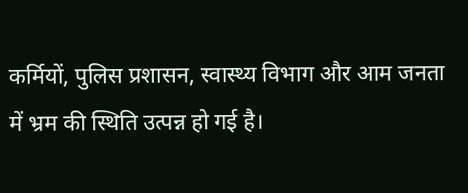कर्मियों, पुलिस प्रशासन, स्वास्थ्य विभाग और आम जनता में भ्रम की स्थिति उत्पन्न हो गई है।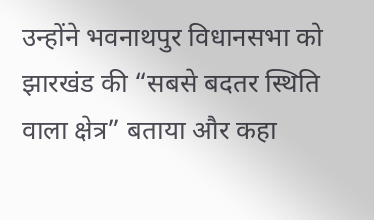उन्होंने भवनाथपुर विधानसभा को झारखंड की “सबसे बदतर स्थिति वाला क्षेत्र” बताया और कहा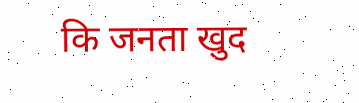कि जनता खुद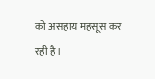को असहाय महसूस कर रही है।